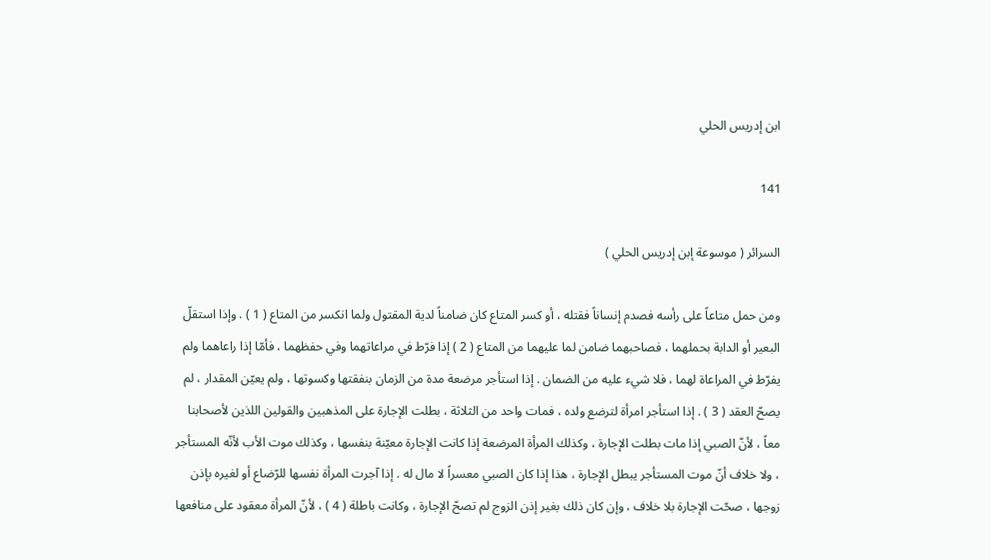ابن إدريس الحلي

141

السرائر ( موسوعة إبن إدريس الحلي )

ومن حمل متاعاً على رأسه فصدم إنساناً فقتله ، أو كسر المتاع كان ضامناً لدية المقتول ولما انكسر من المتاع ( 1 ) . وإذا استقلّ البعير أو الدابة بحملهما ، فصاحبهما ضامن لما عليهما من المتاع ( 2 ) إذا فرّط في مراعاتهما وفي حفظهما ، فأمّا إذا راعاهما ولم يفرّط في المراعاة لهما ، فلا شيء عليه من الضمان . إذا استأجر مرضعة مدة من الزمان بنفقتها وكسوتها ، ولم يعيّن المقدار ، لم يصحّ العقد ( 3 ) . إذا استأجر امرأة لترضع ولده ، فمات واحد من الثلاثة ، بطلت الإجارة على المذهبين والقولين اللذين لأصحابنا معاً ، لأنّ الصبي إذا مات بطلت الإجارة ، وكذلك المرأة المرضعة إذا كانت الإجارة معيّنة بنفسها ، وكذلك موت الأب لأنّه المستأجر ، ولا خلاف أنّ موت المستأجر يبطل الإجارة ، هذا إذا كان الصبي معسراً لا مال له . إذا آجرت المرأة نفسها للرّضاع أو لغيره بإذن زوجها ، صحّت الإجارة بلا خلاف ، وإن كان ذلك بغير إذن الزوج لم تصحّ الإجارة ، وكانت باطلة ( 4 ) ، لأنّ المرأة معقود على منافعها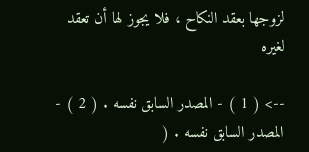لزوجها بعقد النكاح ، فلا يجوز لها أن تعقد لغيره

--> ( 1 ) - المصدر السابق نفسه . ( 2 ) - المصدر السابق نفسه . (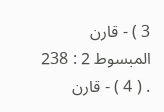3 ) - قارن المبسوط 2 : 238 . ( 4 ) - قارن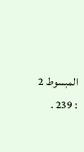المبسوط 2 : 239 .